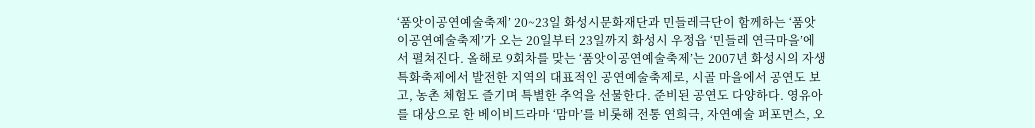‘품앗이공연예술축제’ 20~23일 화성시문화재단과 민들레극단이 함께하는 ‘품앗이공연예술축제’가 오는 20일부터 23일까지 화성시 우정읍 ‘민들레 연극마을’에서 펼쳐진다. 올해로 9회차를 맞는 ‘품앗이공연예술축제’는 2007년 화성시의 자생특화축제에서 발전한 지역의 대표적인 공연예술축제로, 시골 마을에서 공연도 보고, 농촌 체험도 즐기며 특별한 추억을 선물한다. 준비된 공연도 다양하다. 영유아를 대상으로 한 베이비드라마 ‘맘마’를 비롯해 전통 연희극, 자연예술 퍼포먼스, 오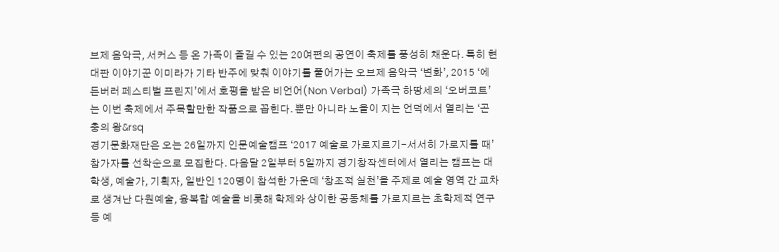브제 음악극, 서커스 등 온 가족이 즐길 수 있는 20여편의 공연이 축제를 풍성히 채운다. 특히 현대판 이야기꾼 이미라가 기타 반주에 맞춰 이야기를 풀어가는 오브제 음악극 ‘변화’, 2015 ‘에든버러 페스티벌 프린지’에서 호평을 받은 비언어(Non Verbal) 가족극 하땅세의 ‘오버코트’는 이번 축제에서 주목할만한 작품으로 꼽힌다. 뿐만 아니라 노을이 지는 언덕에서 열리는 ‘곤충의 왕&rsq
경기문화재단은 오는 26일까지 인문예술캠프 ‘2017 예술로 가로지르기-서서히 가로지를 때’ 참가자를 선착순으로 모집한다. 다음달 2일부터 5일까지 경기창작센터에서 열리는 캠프는 대학생, 예술가, 기획자, 일반인 120명이 참석한 가운데 ‘창조적 실천’을 주제로 예술 영역 간 교차로 생겨난 다원예술, 융복합 예술을 비롯해 학제와 상이한 공동체를 가로지르는 초학제적 연구 등 예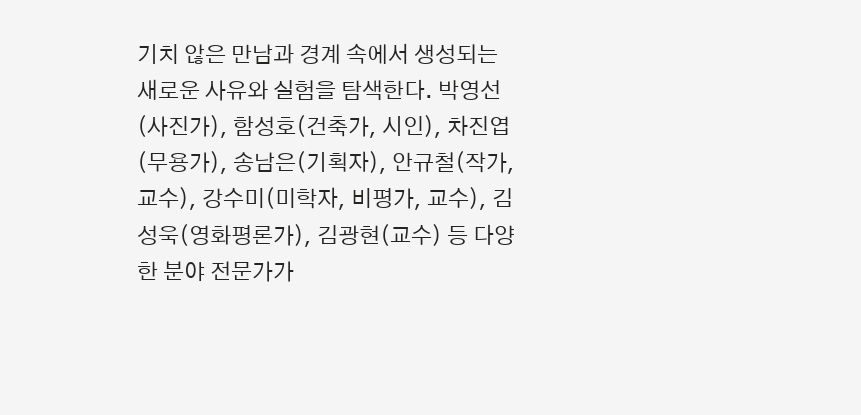기치 않은 만남과 경계 속에서 생성되는 새로운 사유와 실험을 탐색한다. 박영선(사진가), 함성호(건축가, 시인), 차진엽(무용가), 송남은(기획자), 안규철(작가, 교수), 강수미(미학자, 비평가, 교수), 김성욱(영화평론가), 김광현(교수) 등 다양한 분야 전문가가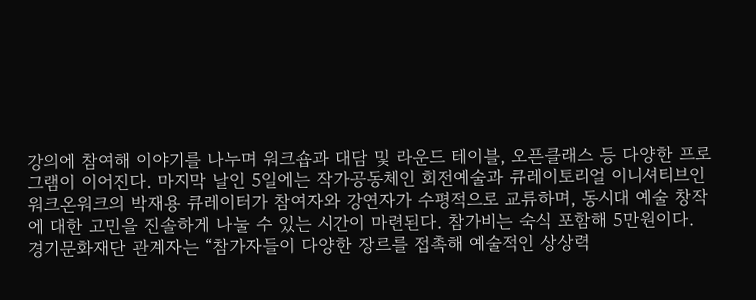강의에 참여해 이야기를 나누며 워크숍과 대담 및 라운드 테이블, 오픈클래스 등 다양한 프로그램이 이어진다. 마지막 날인 5일에는 작가공동체인 회전예술과 큐레이토리얼 이니셔티브인 워크온워크의 박재용 큐레이터가 참여자와 강연자가 수평적으로 교류하며, 동시대 예술 창작에 대한 고민을 진솔하게 나눌 수 있는 시간이 마련된다. 참가비는 숙식 포함해 5만원이다. 경기문화재단 관계자는 “참가자들이 다양한 장르를 접촉해 예술적인 상상력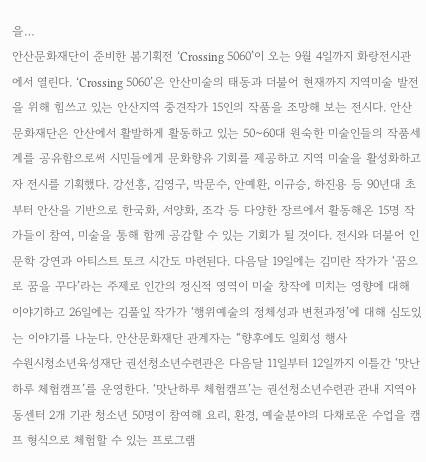을…
안산문화재단이 준비한 봄기획전 ‘Crossing 5060’이 오는 9월 4일까지 화랑전시관에서 열린다. ‘Crossing 5060’은 안산미술의 태동과 더불어 현재까지 지역미술 발전을 위해 힘쓰고 있는 안산지역 중견작가 15인의 작품을 조망해 보는 전시다. 안산문화재단은 안산에서 활발하게 활동하고 있는 50~60대 원숙한 미술인들의 작품세계를 공유함으로써 시민들에게 문화향유 기회를 제공하고 지역 미술을 활성화하고자 전시를 기획했다. 강선흥, 김영구, 박문수, 안예환, 이규승, 하진용 등 90년대 초부터 안산을 기반으로 한국화, 서양화, 조각 등 다양한 장르에서 활동해온 15명 작가들이 참여, 미술을 통해 함께 공감할 수 있는 기회가 될 것이다. 전시와 더불어 인문학 강연과 아티스트 토크 시간도 마련된다. 다음달 19일에는 김미란 작가가 ‘꿈으로 꿈을 꾸다’라는 주제로 인간의 정신적 영역이 미술 창작에 미치는 영향에 대해 이야기하고 26일에는 김풀잎 작가가 ‘행위예술의 정체성과 변천과정’에 대해 심도있는 이야기를 나눈다. 안산문화재단 관계자는 “향후에도 일회성 행사
수원시청소년육성재단 권선청소년수련관은 다음달 11일부터 12일까지 이틀간 ‘맛난하루 체험캠프’를 운영한다. ‘맛난하루 체험캠프’는 권선청소년수련관 관내 지역아동센터 2개 기관 청소년 50명이 참여해 요리, 환경, 예술분야의 다채로운 수업을 캠프 형식으로 체험할 수 있는 프로그램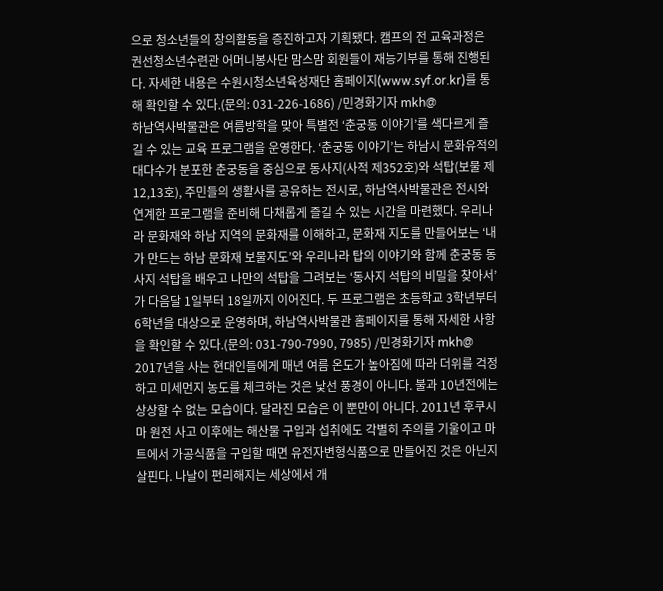으로 청소년들의 창의활동을 증진하고자 기획됐다. 캠프의 전 교육과정은 권선청소년수련관 어머니봉사단 맘스맘 회원들이 재능기부를 통해 진행된다. 자세한 내용은 수원시청소년육성재단 홈페이지(www.syf.or.kr)를 통해 확인할 수 있다.(문의: 031-226-1686) /민경화기자 mkh@
하남역사박물관은 여름방학을 맞아 특별전 ‘춘궁동 이야기’를 색다르게 즐길 수 있는 교육 프로그램을 운영한다. ‘춘궁동 이야기’는 하남시 문화유적의 대다수가 분포한 춘궁동을 중심으로 동사지(사적 제352호)와 석탑(보물 제12,13호), 주민들의 생활사를 공유하는 전시로, 하남역사박물관은 전시와 연계한 프로그램을 준비해 다채롭게 즐길 수 있는 시간을 마련했다. 우리나라 문화재와 하남 지역의 문화재를 이해하고, 문화재 지도를 만들어보는 ‘내가 만드는 하남 문화재 보물지도’와 우리나라 탑의 이야기와 함께 춘궁동 동사지 석탑을 배우고 나만의 석탑을 그려보는 ‘동사지 석탑의 비밀을 찾아서’가 다음달 1일부터 18일까지 이어진다. 두 프로그램은 초등학교 3학년부터 6학년을 대상으로 운영하며, 하남역사박물관 홈페이지를 통해 자세한 사항을 확인할 수 있다.(문의: 031-790-7990, 7985) /민경화기자 mkh@
2017년을 사는 현대인들에게 매년 여름 온도가 높아짐에 따라 더위를 걱정하고 미세먼지 농도를 체크하는 것은 낯선 풍경이 아니다. 불과 10년전에는 상상할 수 없는 모습이다. 달라진 모습은 이 뿐만이 아니다. 2011년 후쿠시마 원전 사고 이후에는 해산물 구입과 섭취에도 각별히 주의를 기울이고 마트에서 가공식품을 구입할 때면 유전자변형식품으로 만들어진 것은 아닌지 살핀다. 나날이 편리해지는 세상에서 개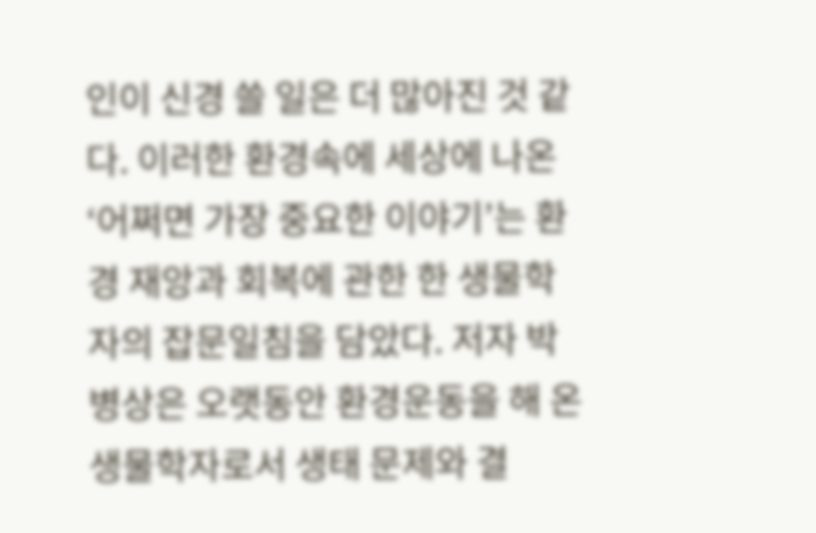인이 신경 쓸 일은 더 많아진 것 같다. 이러한 환경속에 세상에 나온 ‘어쩌면 가장 중요한 이야기’는 환경 재앙과 회복에 관한 한 생물학자의 잡문일침을 담았다. 저자 박병상은 오랫동안 환경운동을 해 온 생물학자로서 생태 문제와 결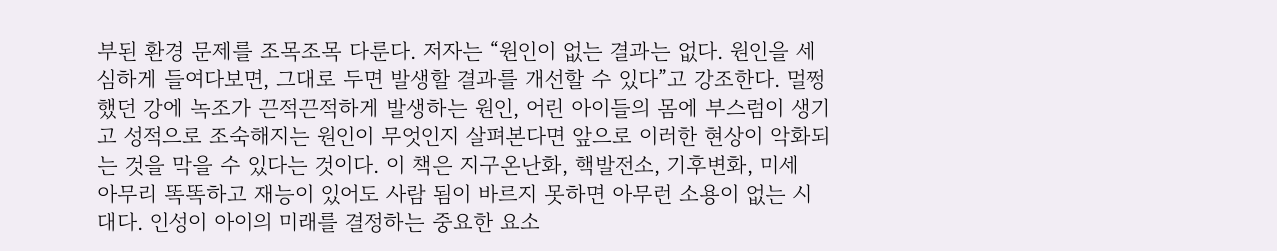부된 환경 문제를 조목조목 다룬다. 저자는 “원인이 없는 결과는 없다. 원인을 세심하게 들여다보면, 그대로 두면 발생할 결과를 개선할 수 있다”고 강조한다. 멀쩡했던 강에 녹조가 끈적끈적하게 발생하는 원인, 어린 아이들의 몸에 부스럼이 생기고 성적으로 조숙해지는 원인이 무엇인지 살펴본다면 앞으로 이러한 현상이 악화되는 것을 막을 수 있다는 것이다. 이 책은 지구온난화, 핵발전소, 기후변화, 미세
아무리 똑똑하고 재능이 있어도 사람 됨이 바르지 못하면 아무런 소용이 없는 시대다. 인성이 아이의 미래를 결정하는 중요한 요소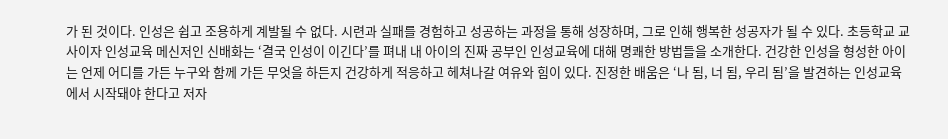가 된 것이다. 인성은 쉽고 조용하게 계발될 수 없다. 시련과 실패를 경험하고 성공하는 과정을 통해 성장하며, 그로 인해 행복한 성공자가 될 수 있다. 초등학교 교사이자 인성교육 메신저인 신배화는 ‘결국 인성이 이긴다’를 펴내 내 아이의 진짜 공부인 인성교육에 대해 명쾌한 방법들을 소개한다. 건강한 인성을 형성한 아이는 언제 어디를 가든 누구와 함께 가든 무엇을 하든지 건강하게 적응하고 헤쳐나갈 여유와 힘이 있다. 진정한 배움은 ‘나 됨, 너 됨, 우리 됨’을 발견하는 인성교육에서 시작돼야 한다고 저자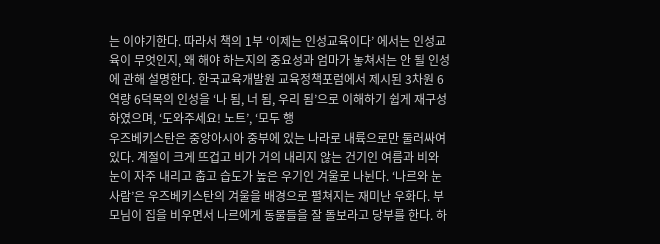는 이야기한다. 따라서 책의 1부 ‘이제는 인성교육이다’ 에서는 인성교육이 무엇인지, 왜 해야 하는지의 중요성과 엄마가 놓쳐서는 안 될 인성에 관해 설명한다. 한국교육개발원 교육정책포럼에서 제시된 3차원 6역량 6덕목의 인성을 ‘나 됨, 너 됨, 우리 됨’으로 이해하기 쉽게 재구성하였으며, ‘도와주세요! 노트’, ‘모두 행
우즈베키스탄은 중앙아시아 중부에 있는 나라로 내륙으로만 둘러싸여 있다. 계절이 크게 뜨겁고 비가 거의 내리지 않는 건기인 여름과 비와 눈이 자주 내리고 춥고 습도가 높은 우기인 겨울로 나뉜다. ‘나르와 눈사람’은 우즈베키스탄의 겨울을 배경으로 펼쳐지는 재미난 우화다. 부모님이 집을 비우면서 나르에게 동물들을 잘 돌보라고 당부를 한다. 하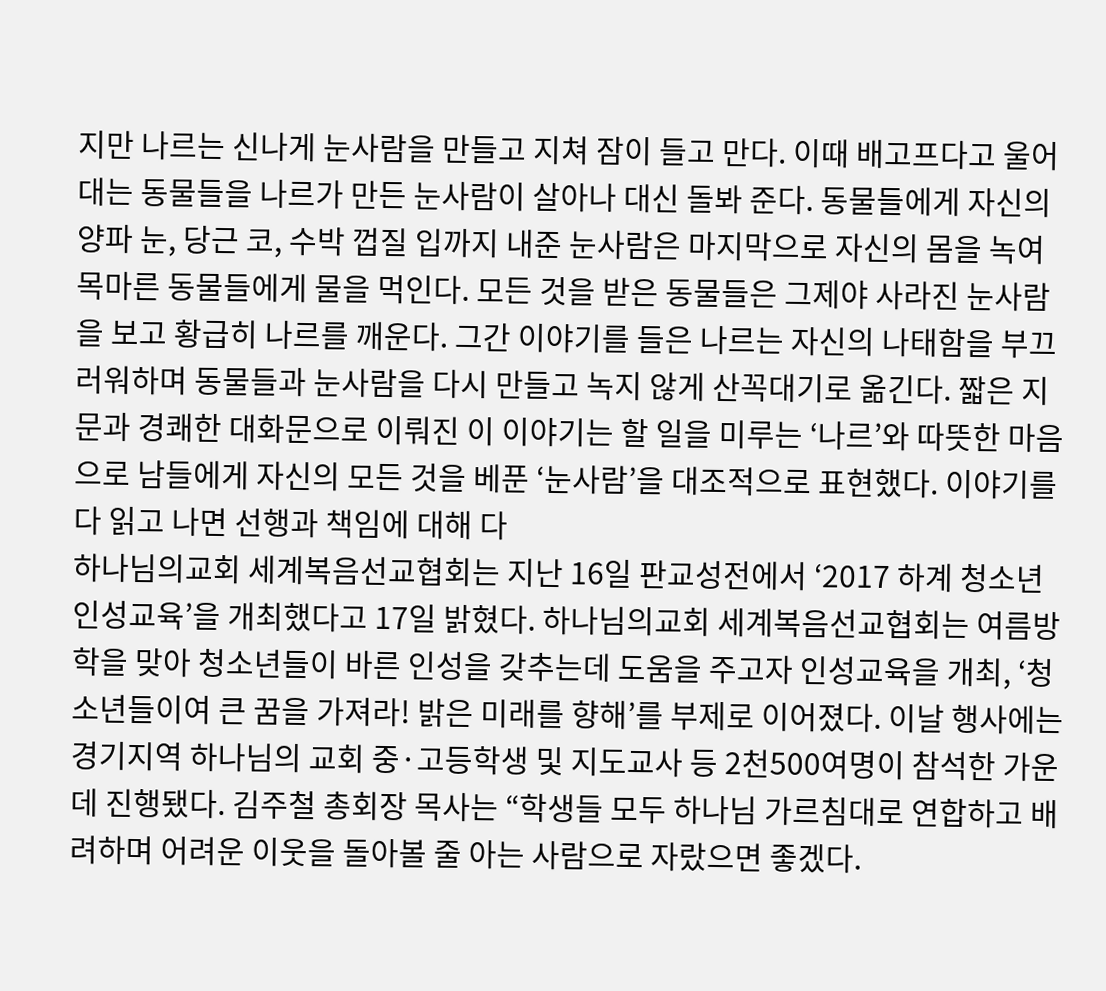지만 나르는 신나게 눈사람을 만들고 지쳐 잠이 들고 만다. 이때 배고프다고 울어 대는 동물들을 나르가 만든 눈사람이 살아나 대신 돌봐 준다. 동물들에게 자신의 양파 눈, 당근 코, 수박 껍질 입까지 내준 눈사람은 마지막으로 자신의 몸을 녹여 목마른 동물들에게 물을 먹인다. 모든 것을 받은 동물들은 그제야 사라진 눈사람을 보고 황급히 나르를 깨운다. 그간 이야기를 들은 나르는 자신의 나태함을 부끄러워하며 동물들과 눈사람을 다시 만들고 녹지 않게 산꼭대기로 옮긴다. 짧은 지문과 경쾌한 대화문으로 이뤄진 이 이야기는 할 일을 미루는 ‘나르’와 따뜻한 마음으로 남들에게 자신의 모든 것을 베푼 ‘눈사람’을 대조적으로 표현했다. 이야기를 다 읽고 나면 선행과 책임에 대해 다
하나님의교회 세계복음선교협회는 지난 16일 판교성전에서 ‘2017 하계 청소년 인성교육’을 개최했다고 17일 밝혔다. 하나님의교회 세계복음선교협회는 여름방학을 맞아 청소년들이 바른 인성을 갖추는데 도움을 주고자 인성교육을 개최, ‘청소년들이여 큰 꿈을 가져라! 밝은 미래를 향해’를 부제로 이어졌다. 이날 행사에는 경기지역 하나님의 교회 중·고등학생 및 지도교사 등 2천500여명이 참석한 가운데 진행됐다. 김주철 총회장 목사는 “학생들 모두 하나님 가르침대로 연합하고 배려하며 어려운 이웃을 돌아볼 줄 아는 사람으로 자랐으면 좋겠다.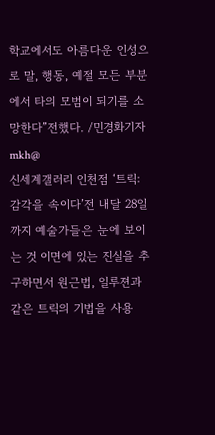학교에서도 아름다운 인성으로 말, 행동, 예절 모든 부분에서 타의 모범이 되기를 소망한다”전했다. /민경화기자 mkh@
신세계갤러리 인천점 ‘트릭: 감각을 속이다’전 내달 28일까지 예술가들은 눈에 보이는 것 이면에 있는 진실을 추구하면서 원근법, 일루젼과 같은 트릭의 기법을 사용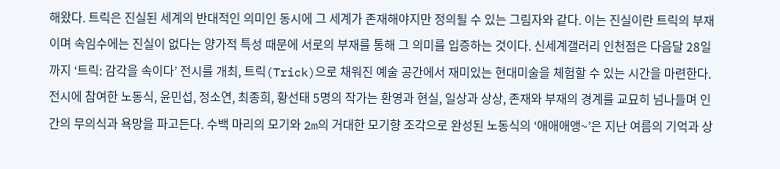해왔다. 트릭은 진실된 세계의 반대적인 의미인 동시에 그 세계가 존재해야지만 정의될 수 있는 그림자와 같다. 이는 진실이란 트릭의 부재이며 속임수에는 진실이 없다는 양가적 특성 때문에 서로의 부재를 통해 그 의미를 입증하는 것이다. 신세계갤러리 인천점은 다음달 28일까지 ‘트릭: 감각을 속이다’ 전시를 개최, 트릭(Trick)으로 채워진 예술 공간에서 재미있는 현대미술을 체험할 수 있는 시간을 마련한다. 전시에 참여한 노동식, 윤민섭, 정소연, 최종희, 황선태 5명의 작가는 환영과 현실, 일상과 상상, 존재와 부재의 경계를 교묘히 넘나들며 인간의 무의식과 욕망을 파고든다. 수백 마리의 모기와 2m의 거대한 모기향 조각으로 완성된 노동식의 ‘애애애앵~’은 지난 여름의 기억과 상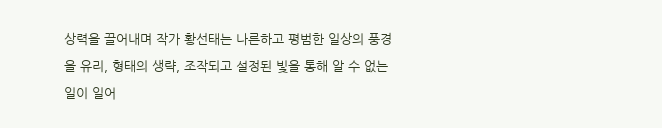상력을 끌어내며 작가 황선태는 나른하고 평범한 일상의 풍경을 유리, 형태의 생략, 조작되고 설정된 빛을 통해 알 수 없는 일이 일어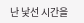난 낯선 시간을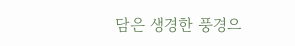담은 생경한 풍경으